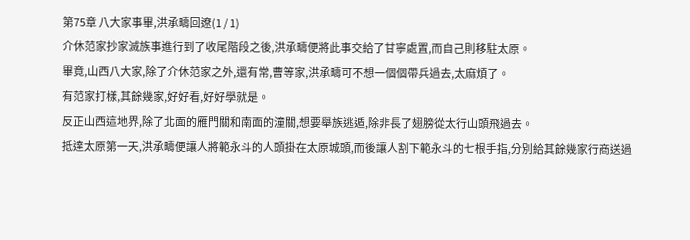第75章 八大家事畢,洪承疇回遼(1 / 1)
介休范家抄家滅族事進行到了收尾階段之後,洪承疇便將此事交給了甘寧處置,而自己則移駐太原。
畢竟,山西八大家,除了介休范家之外,還有常,曹等家,洪承疇可不想一個個帶兵過去,太麻煩了。
有范家打樣,其餘幾家,好好看,好好學就是。
反正山西這地界,除了北面的雁門關和南面的潼關,想要舉族逃遁,除非長了翅膀從太行山頭飛過去。
抵達太原第一天,洪承疇便讓人將範永斗的人頭掛在太原城頭,而後讓人割下範永斗的七根手指,分別給其餘幾家行商送過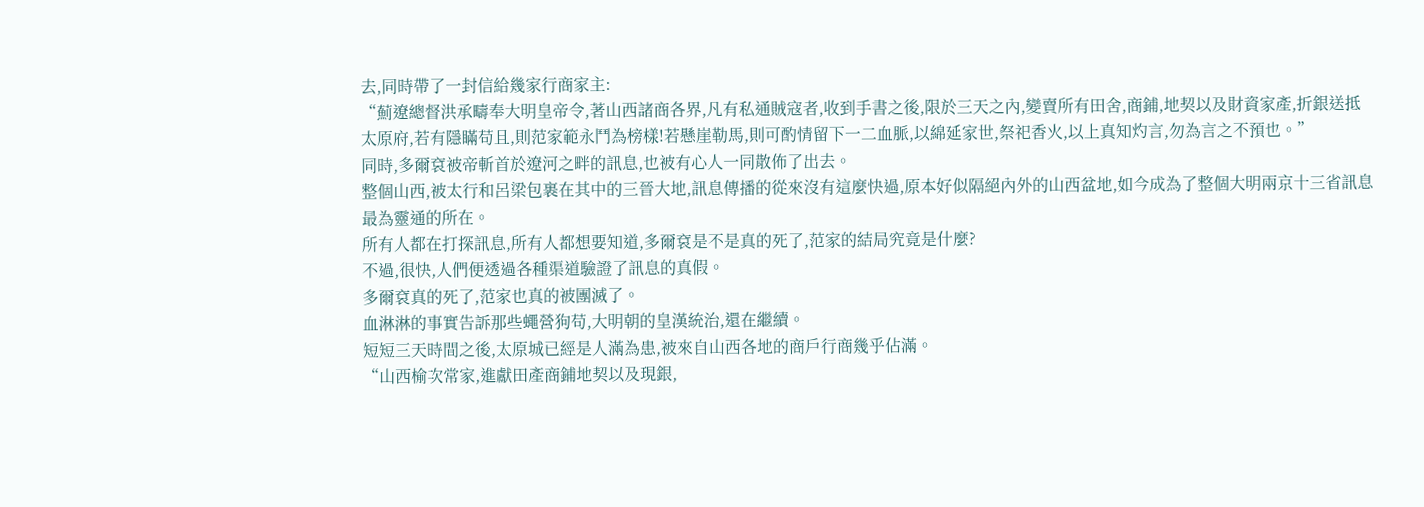去,同時帶了一封信給幾家行商家主:
“薊遼總督洪承疇奉大明皇帝令,著山西諸商各界,凡有私通賊寇者,收到手書之後,限於三天之內,變賣所有田舍,商鋪,地契以及財資家產,折銀送抵太原府,若有隱瞞苟且,則范家範永鬥為榜樣!若懸崖勒馬,則可酌情留下一二血脈,以綿延家世,祭祀香火,以上真知灼言,勿為言之不預也。”
同時,多爾袞被帝斬首於遼河之畔的訊息,也被有心人一同散佈了出去。
整個山西,被太行和呂梁包裹在其中的三晉大地,訊息傳播的從來沒有這麼快過,原本好似隔絕內外的山西盆地,如今成為了整個大明兩京十三省訊息最為靈通的所在。
所有人都在打探訊息,所有人都想要知道,多爾袞是不是真的死了,范家的結局究竟是什麼?
不過,很快,人們便透過各種渠道驗證了訊息的真假。
多爾袞真的死了,范家也真的被團滅了。
血淋淋的事實告訴那些蠅營狗苟,大明朝的皇漢統治,還在繼續。
短短三天時間之後,太原城已經是人滿為患,被來自山西各地的商戶行商幾乎佔滿。
“山西榆次常家,進獻田產商鋪地契以及現銀,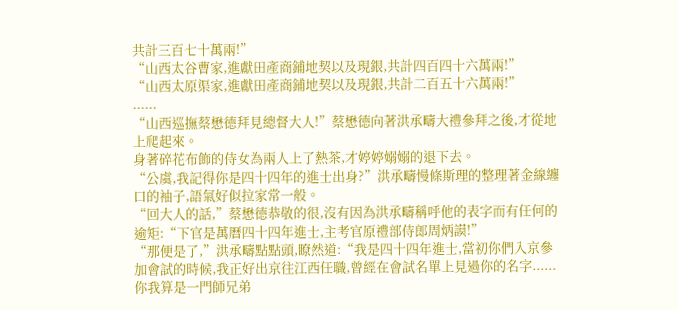共計三百七十萬兩!”
“山西太谷曹家,進獻田產商鋪地契以及現銀,共計四百四十六萬兩!”
“山西太原渠家,進獻田產商鋪地契以及現銀,共計二百五十六萬兩!”
......
“山西巡撫蔡懋德拜見總督大人!”蔡懋德向著洪承疇大禮參拜之後,才從地上爬起來。
身著碎花布飾的侍女為兩人上了熱茶,才婷婷嫋嫋的退下去。
“公虞,我記得你是四十四年的進士出身?”洪承疇慢條斯理的整理著金線纏口的袖子,語氣好似拉家常一般。
“回大人的話,”蔡懋德恭敬的很,沒有因為洪承疇稱呼他的表字而有任何的逾矩:“下官是萬曆四十四年進士,主考官原禮部侍郎周炳謨!”
“那便是了,”洪承疇點點頭,瞭然道:“我是四十四年進士,當初你們入京參加會試的時候,我正好出京往江西任職,曾經在會試名單上見過你的名字......你我算是一門師兄弟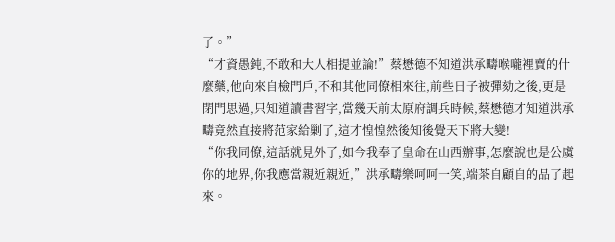了。”
“才資愚鈍,不敢和大人相提並論!”蔡懋德不知道洪承疇喉嚨裡賣的什麼藥,他向來自檢門戶,不和其他同僚相來往,前些日子被彈劾之後,更是閉門思過,只知道讀書習字,當幾天前太原府調兵時候,蔡懋德才知道洪承疇竟然直接將范家給剿了,這才惶惶然後知後覺天下將大變!
“你我同僚,這話就見外了,如今我奉了皇命在山西辦事,怎麼說也是公虞你的地界,你我應當親近親近,”洪承疇樂呵呵一笑,端茶自顧自的品了起來。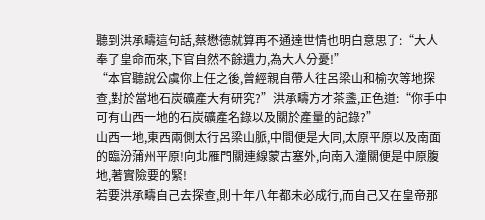聽到洪承疇這句話,蔡懋德就算再不通達世情也明白意思了:“大人奉了皇命而來,下官自然不餘遺力,為大人分憂!”
“本官聽說公虞你上任之後,曾經親自帶人往呂梁山和榆次等地探查,對於當地石炭礦產大有研究?”洪承疇方才茶盞,正色道:“你手中可有山西一地的石炭礦產名錄以及關於產量的記錄?”
山西一地,東西兩側太行呂梁山脈,中間便是大同,太原平原以及南面的臨汾蒲州平原!向北雁門關連線蒙古塞外,向南入潼關便是中原腹地,著實險要的緊!
若要洪承疇自己去探查,則十年八年都未必成行,而自己又在皇帝那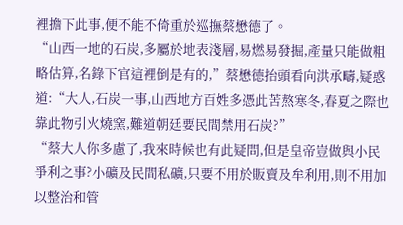裡擔下此事,便不能不倚重於巡撫蔡懋德了。
“山西一地的石炭,多屬於地表淺層,易燃易發掘,產量只能做粗略估算,名錄下官這裡倒是有的,”蔡懋德抬頭看向洪承疇,疑惑道:“大人,石炭一事,山西地方百姓多憑此苦熬寒冬,春夏之際也靠此物引火燒窯,難道朝廷要民間禁用石炭?”
“蔡大人你多慮了,我來時候也有此疑問,但是皇帝豈做與小民爭利之事?小礦及民間私礦,只要不用於販賣及牟利用,則不用加以整治和管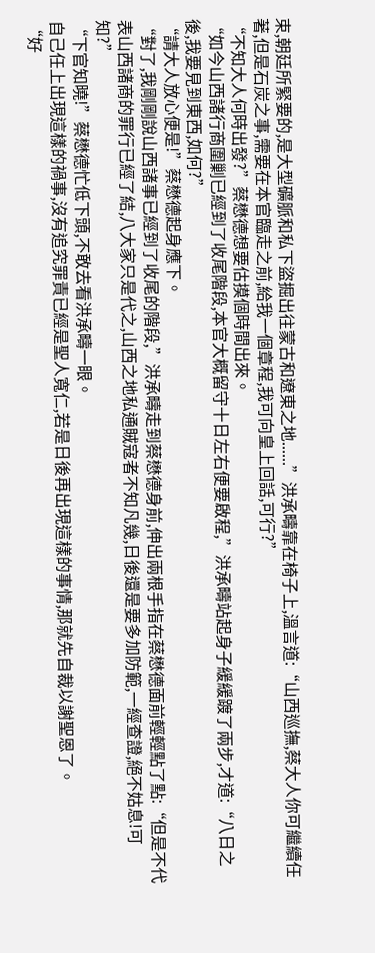束,朝廷所緊要的,是大型礦脈和私下盜掘出往蒙古和遼東之地......”洪承疇靠在椅子上,溫言道:“山西巡撫,蔡大人你可繼續任著,但是石炭之事,需要在本官臨走之前,給我一個章程,我可向皇上回話,可行?”
“不知大人何時出發?”蔡懋德想要估摸個時間出來。
“如今山西諸行商圍剿已經到了收尾階段,本官大概留守十日左右便要啟程,”洪承疇站起身子緩緩踱了兩步,才道:“八日之後,我要見到東西,如何?”
“請大人放心便是!”蔡懋德起身應下。
“對了,我剛剛說山西諸事已經到了收尾的階段,”洪承疇走到蔡懋德身前,伸出兩根手指在蔡懋德面前輕輕點了點:“但是不代表山西諸商的罪行已經了結,八大家只是代之,山西之地私通賊寇者不知凡幾,日後還是要多加防範,一經查證,絕不姑息!可知?”
“下官知曉!”蔡懋德忙低下頭,不敢去看洪承疇一眼。
自己任上出現這樣的禍事,沒有追究罪責已經是聖人寬仁,若是日後再出現這樣的事情,那就先自裁以謝聖恩了。
“好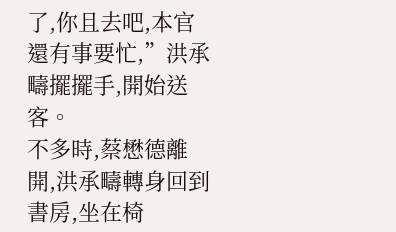了,你且去吧,本官還有事要忙,”洪承疇擺擺手,開始送客。
不多時,蔡懋德離開,洪承疇轉身回到書房,坐在椅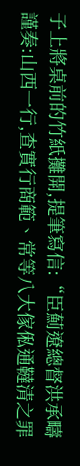子上將桌前的竹紙攤開,提筆寫信:“臣薊遼總督洪承疇謹奏:山西一行,查實行商範、常等八大傢俬通韃清之罪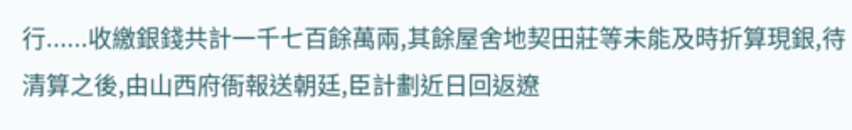行......收繳銀錢共計一千七百餘萬兩,其餘屋舍地契田莊等未能及時折算現銀,待清算之後,由山西府衙報送朝廷,臣計劃近日回返遼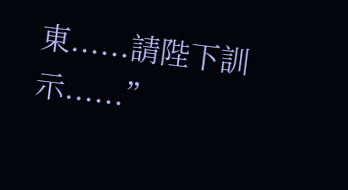東......請陛下訓示......”